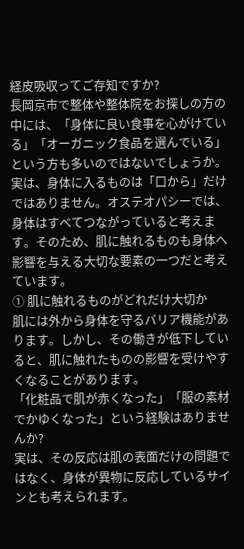経皮吸収ってご存知ですか?
長岡京市で整体や整体院をお探しの方の中には、「身体に良い食事を心がけている」「オーガニック食品を選んでいる」という方も多いのではないでしょうか。
実は、身体に入るものは「口から」だけではありません。オステオパシーでは、身体はすべてつながっていると考えます。そのため、肌に触れるものも身体へ影響を与える大切な要素の一つだと考えています。
① 肌に触れるものがどれだけ大切か
肌には外から身体を守るバリア機能があります。しかし、その働きが低下していると、肌に触れたものの影響を受けやすくなることがあります。
「化粧品で肌が赤くなった」「服の素材でかゆくなった」という経験はありませんか?
実は、その反応は肌の表面だけの問題ではなく、身体が異物に反応しているサインとも考えられます。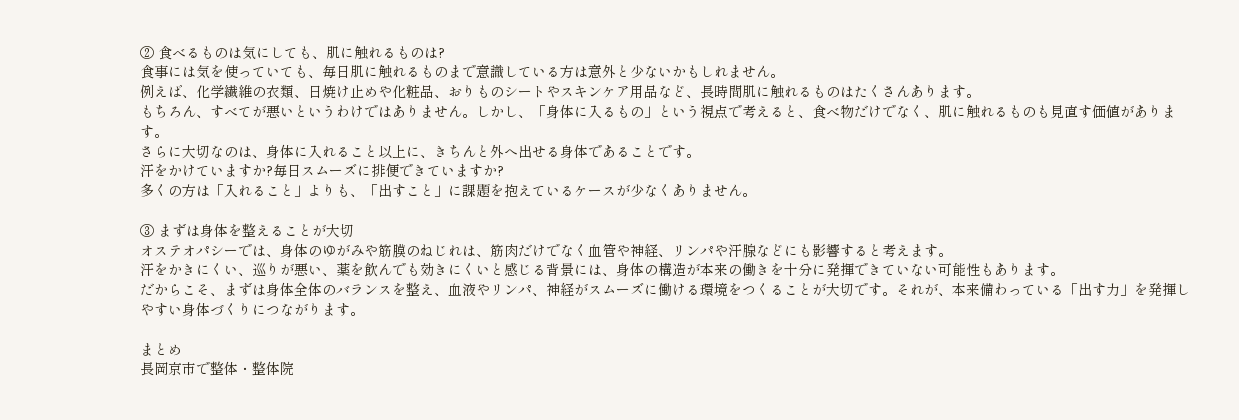② 食べるものは気にしても、肌に触れるものは?
食事には気を使っていても、毎日肌に触れるものまで意識している方は意外と少ないかもしれません。
例えば、化学繊維の衣類、日焼け止めや化粧品、おりものシートやスキンケア用品など、長時間肌に触れるものはたくさんあります。
もちろん、すべてが悪いというわけではありません。しかし、「身体に入るもの」という視点で考えると、食べ物だけでなく、肌に触れるものも見直す価値があります。
さらに大切なのは、身体に入れること以上に、きちんと外へ出せる身体であることです。
汗をかけていますか?毎日スムーズに排便できていますか?
多くの方は「入れること」よりも、「出すこと」に課題を抱えているケースが少なくありません。

③ まずは身体を整えることが大切
オステオパシーでは、身体のゆがみや筋膜のねじれは、筋肉だけでなく血管や神経、リンパや汗腺などにも影響すると考えます。
汗をかきにくい、巡りが悪い、薬を飲んでも効きにくいと感じる背景には、身体の構造が本来の働きを十分に発揮できていない可能性もあります。
だからこそ、まずは身体全体のバランスを整え、血液やリンパ、神経がスムーズに働ける環境をつくることが大切です。それが、本来備わっている「出す力」を発揮しやすい身体づくりにつながります。

まとめ
長岡京市で整体・整体院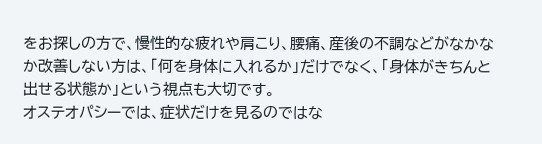をお探しの方で、慢性的な疲れや肩こり、腰痛、産後の不調などがなかなか改善しない方は、「何を身体に入れるか」だけでなく、「身体がきちんと出せる状態か」という視点も大切です。
オステオパシーでは、症状だけを見るのではな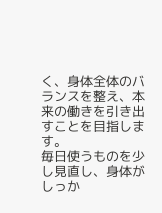く、身体全体のバランスを整え、本来の働きを引き出すことを目指します。
毎日使うものを少し見直し、身体がしっか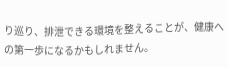り巡り、排泄できる環境を整えることが、健康への第一歩になるかもしれません。